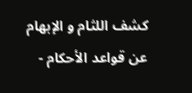كشف اللثام و الإبهام عن قواعد الأحكام -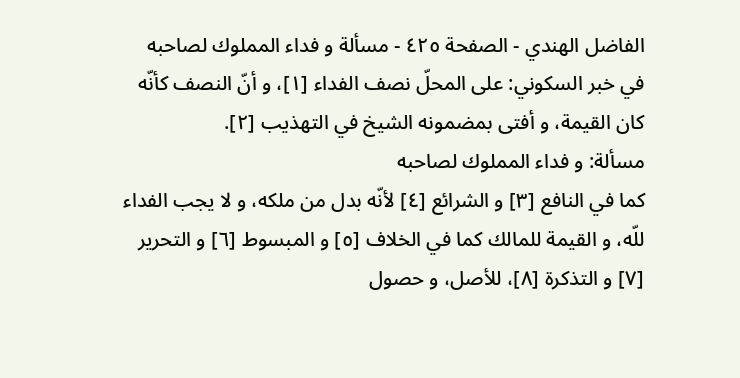الفاضل الهندي - الصفحة ٤٢٥ - مسألة و فداء المملوك لصاحبه
في خبر السكوني: على المحلّ نصف الفداء [١]، و أنّ النصف كأنّه كان القيمة، و أفتى بمضمونه الشيخ في التهذيب [٢].
مسألة: و فداء المملوك لصاحبه
كما في النافع [٣] و الشرائع [٤] لأنّه بدل من ملكه، و لا يجب الفداء للّه، و القيمة للمالك كما في الخلاف [٥] و المبسوط [٦] و التحرير [٧] و التذكرة [٨]، للأصل، و حصول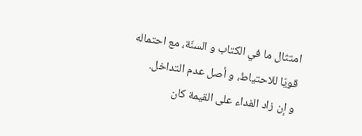امتثال ما في الكتاب و السنّة، مع احتماله قويّا للاحتياط، و أصل عدم التداخل.
و إن زاد الفداء على القيمة كان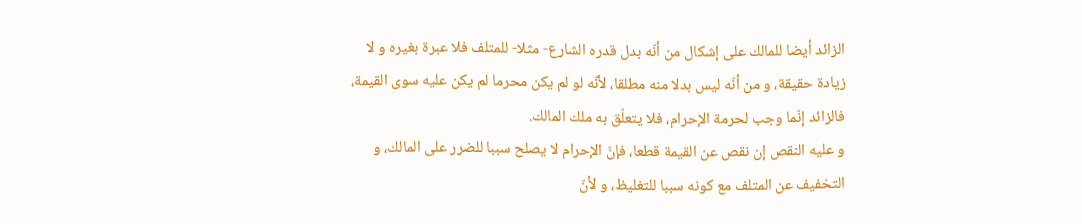الزائد أيضا للمالك على إشكال من أنّه بدل قدره الشارع- مثلا- للمتلف فلا عبرة بغيره و لا زيادة حقيقة، و من أنّه ليس بدلا منه مطلقا، لأنّه لو لم يكن محرما لم يكن عليه سوى القيمة، فالزائد إنّما وجب لحرمة الإحرام، فلا يتعلّق به ملك المالك.
و عليه النقص إن نقص عن القيمة قطعا، فإنّ الإحرام لا يصلح سببا للضرر على المالك، و التخفيف عن المتلف مع كونه سببا للتغليظ، و لأنّ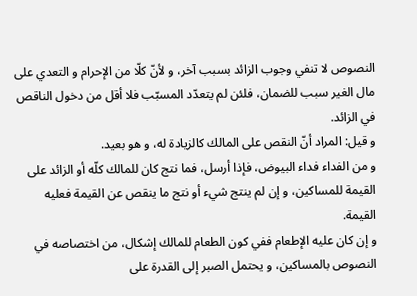النصوص لا تنفي وجوب الزائد بسبب آخر، و لأنّ كلّا من الإحرام و التعدي على مال الغير سبب للضمان، فلئن لم يتعدّد المسبّب فلا أقل من دخول الناقص في الزائد.
و قيل: المراد أنّ النقص على المالك كالزيادة له، و هو بعيد.
و من الفداء فداء البيوض، فإذا أرسل، فما نتج كان للمالك كلّه أو الزائد على القيمة للمساكين، و إن لم ينتج شيء أو نتج ما ينقص عن القيمة فعليه القيمة.
و إن كان عليه الإطعام ففي كون الطعام للمالك إشكال، من اختصاصه في النصوص بالمساكين، و يحتمل الصبر إلى القدرة على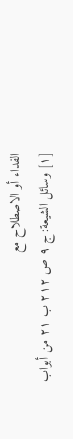الفداء أو الاصطلاح مع
[١] وسائل الشيعة: ج ٩ ص ٢١٢ ب ٢١ من أبواب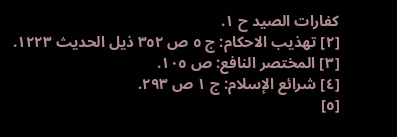كفارات الصيد ح ١.
[٢] تهذيب الاحكام: ج ٥ ص ٣٥٢ ذيل الحديث ١٢٢٣.
[٣] المختصر النافع: ص ١٠٥.
[٤] شرائع الإسلام: ج ١ ص ٢٩٣.
[٥]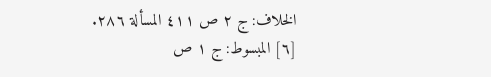الخلاف: ج ٢ ص ٤١١ المسألة ٢٨٦.
[٦] المبسوط: ج ١ ص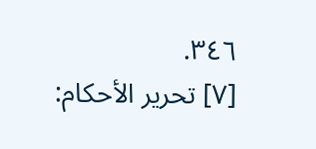٣٤٦.
[٧] تحرير الأحكام: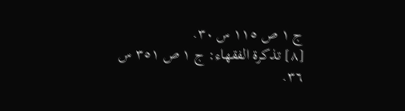ج ١ ص ١١٥ س ٣٠.
[٨] تذكرة الفقهاء: ج ١ ص ٣٥١ س ٣٦.